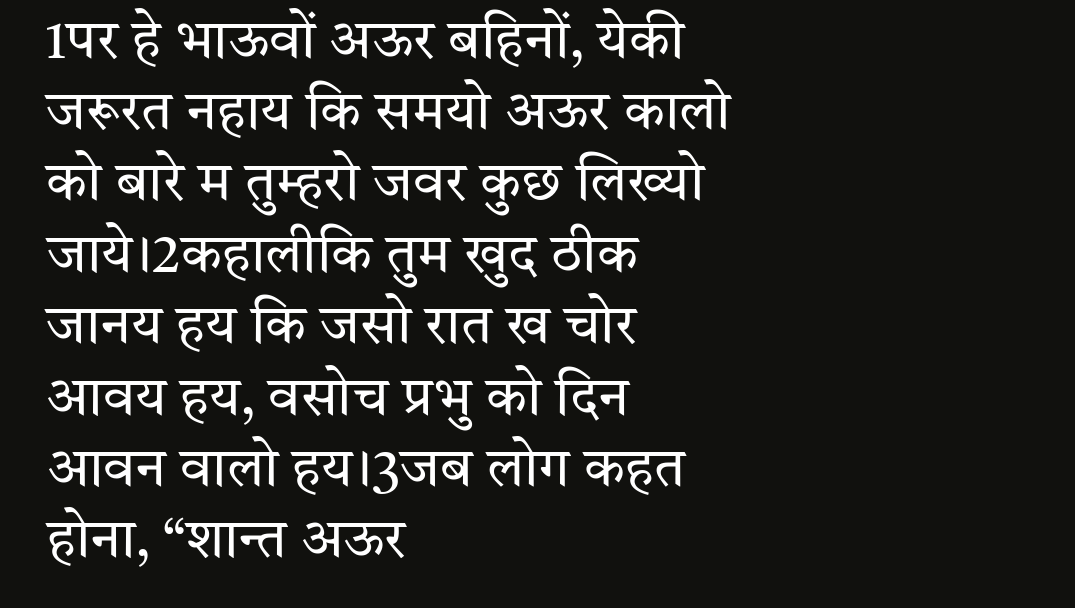1पर हे भाऊवों अऊर बहिनों, येकी जरूरत नहाय कि समयो अऊर कालो को बारे म तुम्हरो जवर कुछ लिख्यो जाये।2कहालीकि तुम खुद ठीक जानय हय कि जसो रात ख चोर आवय हय, वसोच प्रभु को दिन आवन वालो हय।3जब लोग कहत होना, “शान्त अऊर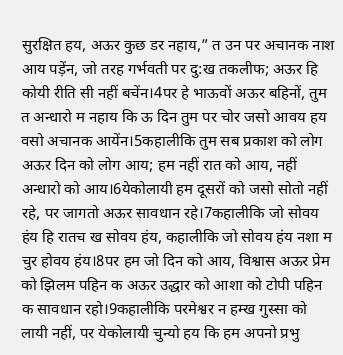सुरक्षित हय, अऊर कुछ डर नहाय,” त उन पर अचानक नाश आय पड़ेंन, जो तरह गर्भवती पर दु:ख तकलीफ; अऊर हि कोयी रीति सी नहीं बचेंन।4पर हे भाऊवों अऊर बहिनों, तुम त अन्धारो म नहाय कि ऊ दिन तुम पर चोर जसो आवय हय वसो अचानक आयेंन।5कहालीकि तुम सब प्रकाश को लोग अऊर दिन को लोग आय; हम नहीं रात को आय, नहीं अन्धारो को आय।6येकोलायी हम दूसरों को जसो सोतो नहीं रहे, पर जागतो अऊर सावधान रहे।7कहालीकि जो सोवय हंय हि रातच ख सोवय हंय, कहालीकि जो सोवय हंय नशा म चुर होवय हंय।8पर हम जो दिन को आय, विश्वास अऊर प्रेम को झिलम पहिन क अऊर उद्धार को आशा को टोपी पहिन क सावधान रहो।9कहालीकि परमेश्वर न हम्ख गुस्सा को लायी नहीं, पर येकोलायी चुन्यो हय कि हम अपनो प्रभु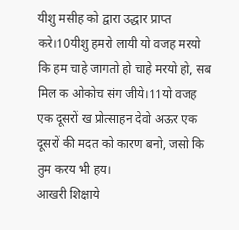यीशु मसीह को द्वारा उद्धार प्राप्त करे।10यीशु हमरो लायी यो वजह मरयो कि हम चाहे जागतो हो चाहे मरयो हो, सब मिल क ओकोच संग जीये।11यो वजह एक दूसरों ख प्रोत्साहन देवो अऊर एक दूसरों की मदत को कारण बनो, जसो कि तुम करय भी हय।
आखरी शिक्षाये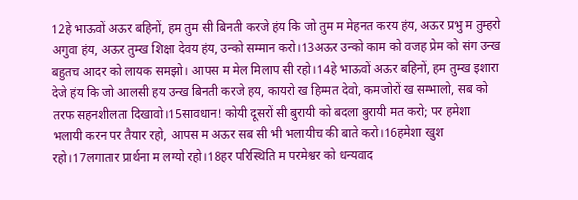12हे भाऊवों अऊर बहिनों, हम तुम सी बिनती करजे हंय कि जो तुम म मेहनत करय हंय, अऊर प्रभु म तुम्हरो अगुवा हंय, अऊर तुम्ख शिक्षा देवय हंय, उन्को सम्मान करो।13अऊर उन्को काम को वजह प्रेम को संग उन्ख बहुतच आदर को लायक समझो। आपस म मेल मिलाप सी रहो।14हे भाऊवों अऊर बहिनों, हम तुम्ख इशारा देजे हंय कि जो आलसी हय उन्ख बिनती करजे हय, कायरो ख हिम्मत देवो, कमजोरों ख सम्भालो, सब को तरफ सहनशीलता दिखावो।15सावधान! कोयी दूसरों सी बुरायी को बदला बुरायी मत करो; पर हमेशा भलायी करन पर तैयार रहो, आपस म अऊर सब सी भी भलायीच की बाते करो।16हमेशा खुश रहो।17लगातार प्रार्थना म लग्यो रहो।18हर परिस्थिति म परमेश्वर को धन्यवाद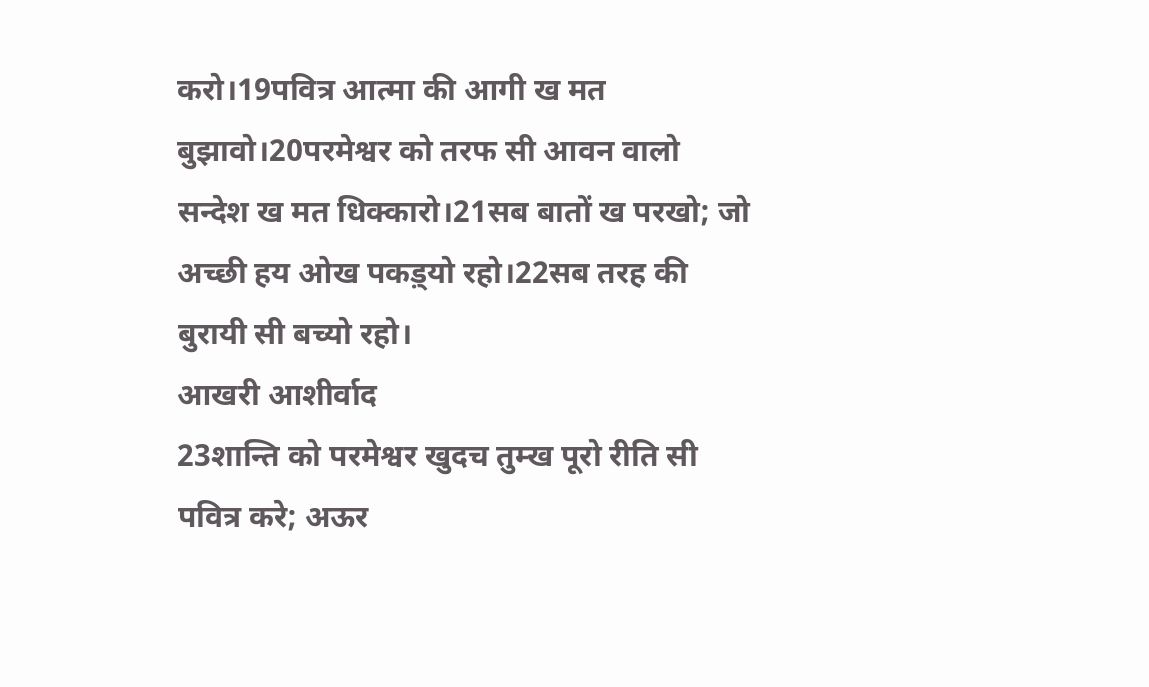करो।19पवित्र आत्मा की आगी ख मत बुझावो।20परमेश्वर को तरफ सी आवन वालो सन्देश ख मत धिक्कारो।21सब बातों ख परखो; जो अच्छी हय ओख पकड़्यो रहो।22सब तरह की बुरायी सी बच्यो रहो।
आखरी आशीर्वाद
23शान्ति को परमेश्वर खुदच तुम्ख पूरो रीति सी पवित्र करे; अऊर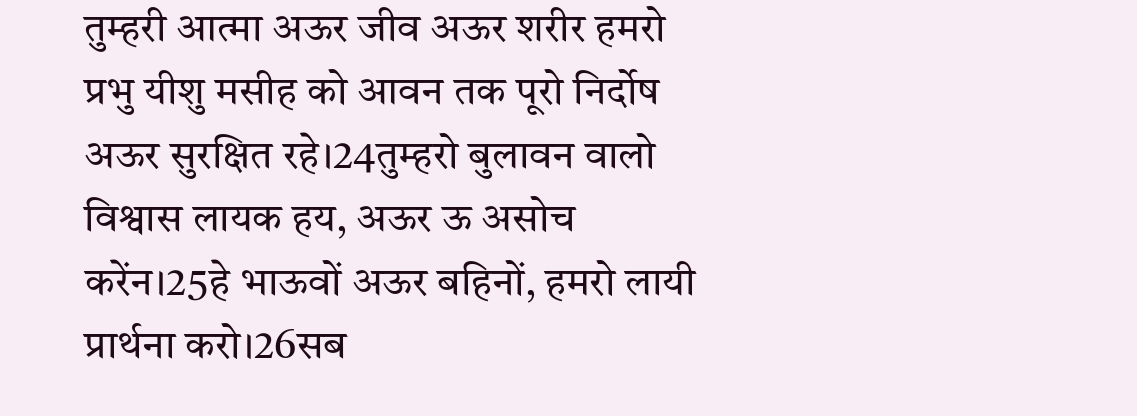तुम्हरी आत्मा अऊर जीव अऊर शरीर हमरो प्रभु यीशु मसीह को आवन तक पूरो निर्दोष अऊर सुरक्षित रहे।24तुम्हरो बुलावन वालो विश्वास लायक हय, अऊर ऊ असोच करेंन।25हे भाऊवों अऊर बहिनों, हमरो लायी प्रार्थना करो।26सब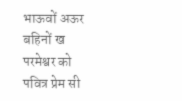भाऊवों अऊर बहिनों ख परमेश्वर को पवित्र प्रेम सी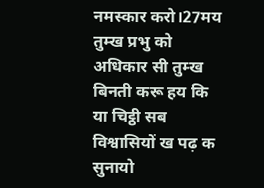नमस्कार करो।27मय तुम्ख प्रभु को अधिकार सी तुम्ख बिनती करू हय कि या चिट्ठी सब विश्वासियों ख पढ़ क सुनायो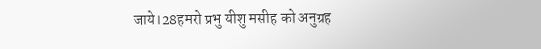जाये।28हमरो प्रभु यीशु मसीह को अनुग्रह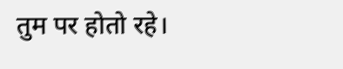तुम पर होतो रहे।